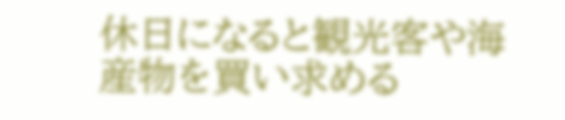休日になると観光客や海産物を買い求める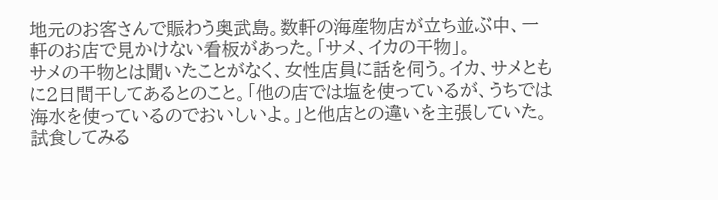地元のお客さんで賑わう奥武島。数軒の海産物店が立ち並ぶ中、一軒のお店で見かけない看板があった。「サメ、イカの干物」。
サメの干物とは聞いたことがなく、女性店員に話を伺う。イカ、サメともに2日間干してあるとのこと。「他の店では塩を使っているが、うちでは海水を使っているのでおいしいよ。」と他店との違いを主張していた。試食してみる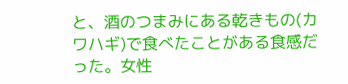と、酒のつまみにある乾きもの(カワハギ)で食べたことがある食感だった。女性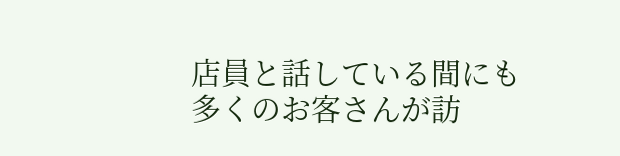店員と話している間にも多くのお客さんが訪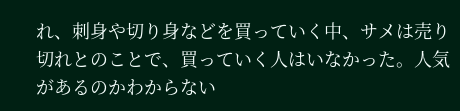れ、刺身や切り身などを買っていく中、サメは売り切れとのことで、買っていく人はいなかった。人気があるのかわからない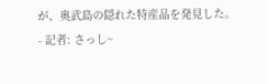が、奥武島の隠れた特産品を発見した。
- 記者: さっし~